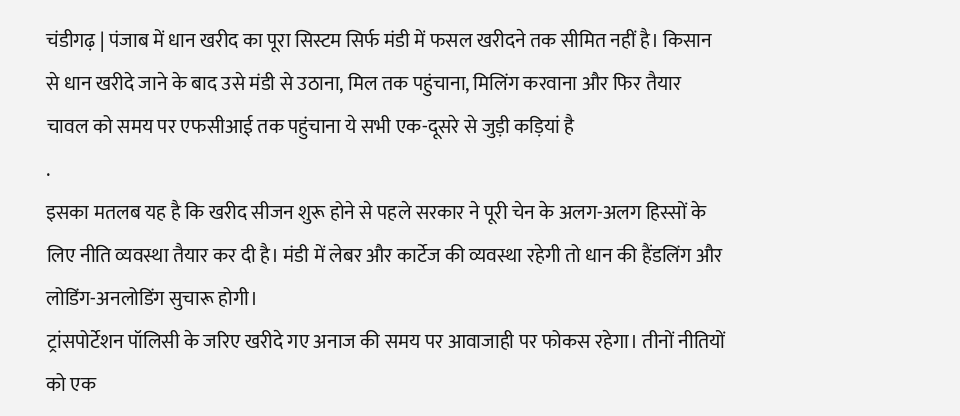चंडीगढ़ | पंजाब में धान खरीद का पूरा सिस्टम सिर्फ मंडी में फसल खरीदने तक सीमित नहीं है। किसान से धान खरीदे जाने के बाद उसे मंडी से उठाना, मिल तक पहुंचाना, मिलिंग करवाना और फिर तैयार चावल को समय पर एफसीआई तक पहुंचाना ये सभी एक-दूसरे से जुड़ी कड़ियां है
.
इसका मतलब यह है कि खरीद सीजन शुरू होने से पहले सरकार ने पूरी चेन के अलग-अलग हिस्सों के लिए नीति व्यवस्था तैयार कर दी है। मंडी में लेबर और कार्टेज की व्यवस्था रहेगी तो धान की हैंडलिंग और लोडिंग-अनलोडिंग सुचारू होगी।
ट्रांसपोर्टेशन पॉलिसी के जरिए खरीदे गए अनाज की समय पर आवाजाही पर फोकस रहेगा। तीनों नीतियों को एक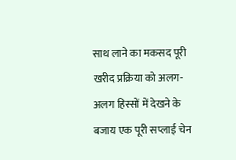साथ लाने का मकसद पूरी खरीद प्रक्रिया को अलग-अलग हिस्सों में देखने के बजाय एक पूरी सप्लाई चेन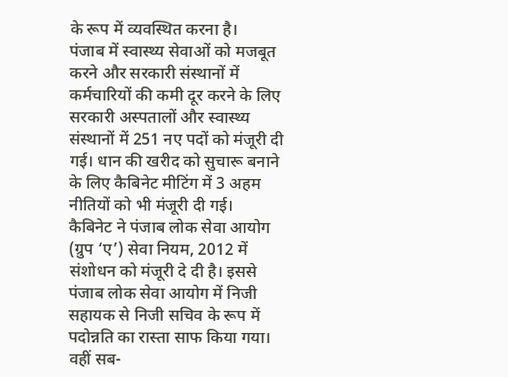के रूप में व्यवस्थित करना है।
पंजाब में स्वास्थ्य सेवाओं को मजबूत करने और सरकारी संस्थानों में कर्मचारियों की कमी दूर करने के लिए सरकारी अस्पतालों और स्वास्थ्य संस्थानों में 251 नए पदों को मंजूरी दी गई। धान की खरीद को सुचारू बनाने के लिए कैबिनेट मीटिंग में 3 अहम नीतियों को भी मंजूरी दी गई।
कैबिनेट ने पंजाब लोक सेवा आयोग (ग्रुप ‘ए’) सेवा नियम, 2012 में संशोधन को मंजूरी दे दी है। इससे पंजाब लोक सेवा आयोग में निजी सहायक से निजी सचिव के रूप में पदोन्नति का रास्ता साफ किया गया। वहीं सब-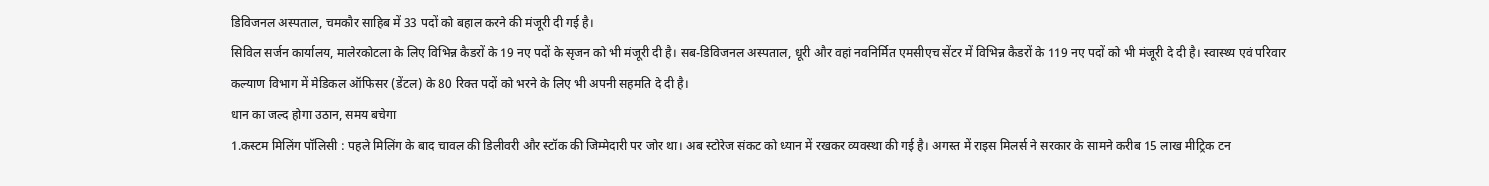डिविजनल अस्पताल, चमकौर साहिब में 33 पदों को बहाल करने की मंजूरी दी गई है।
सिविल सर्जन कार्यालय, मालेरकोटला के लिए विभिन्न कैडरों के 19 नए पदों के सृजन को भी मंजूरी दी है। सब-डिविजनल अस्पताल, धूरी और वहां नवनिर्मित एमसीएच सेंटर में विभिन्न कैडरों के 119 नए पदों को भी मंजूरी दे दी है। स्वास्थ्य एवं परिवार कल्याण विभाग में मेडिकल ऑफिसर (डेंटल) के 80 रिक्त पदों को भरने के लिए भी अपनी सहमति दे दी है।
धान का जल्द होगा उठान, समय बचेगा
1.कस्टम मिलिंग पॉलिसी : पहले मिलिंग के बाद चावल की डिलीवरी और स्टॉक की जिम्मेदारी पर जोर था। अब स्टोरेज संकट को ध्यान में रखकर व्यवस्था की गई है। अगस्त में राइस मिलर्स ने सरकार के सामने करीब 15 लाख मीट्रिक टन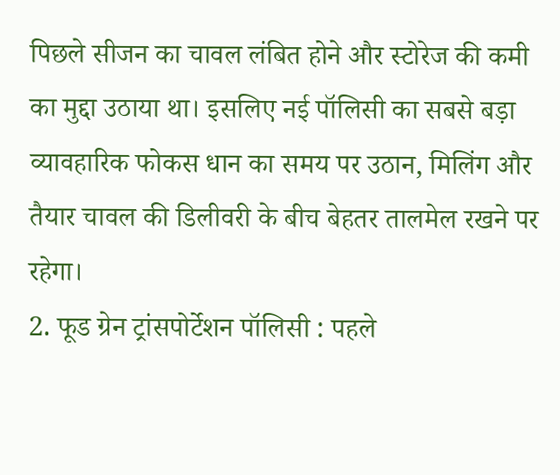पिछले सीजन का चावल लंबित होने और स्टोरेज की कमी का मुद्दा उठाया था। इसलिए नई पॉलिसी का सबसे बड़ा व्यावहारिक फोकस धान का समय पर उठान, मिलिंग और तैयार चावल की डिलीवरी के बीच बेहतर तालमेल रखने पर रहेगा।
2. फूड ग्रेन ट्रांसपोर्टेशन पॉलिसी : पहले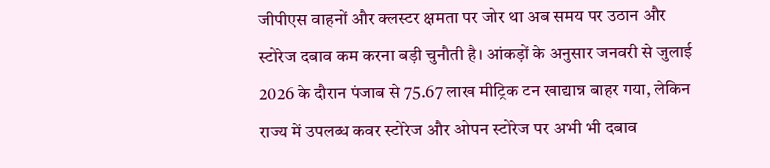जीपीएस वाहनों और क्लस्टर क्षमता पर जोर था अब समय पर उठान और स्टोरेज दबाव कम करना बड़ी चुनौती है। आंकड़ों के अनुसार जनवरी से जुलाई 2026 के दौरान पंजाब से 75.67 लाख मीट्रिक टन खाद्यान्न बाहर गया, लेकिन राज्य में उपलब्ध कवर स्टोरेज और ओपन स्टोरेज पर अभी भी दबाव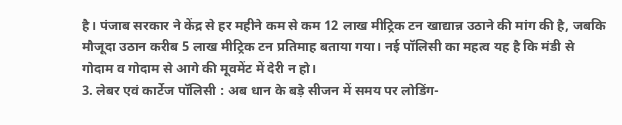है। पंजाब सरकार ने केंद्र से हर महीने कम से कम 12 लाख मीट्रिक टन खाद्यान्न उठाने की मांग की है, जबकि मौजूदा उठान करीब 5 लाख मीट्रिक टन प्रतिमाह बताया गया। नई पॉलिसी का महत्व यह है कि मंडी से गोदाम व गोदाम से आगे की मूवमेंट में देरी न हो।
3. लेबर एवं कार्टेज पॉलिसी : अब धान के बड़े सीजन में समय पर लोडिंग-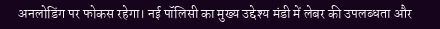अनलोडिंग पर फोकस रहेगा। नई पॉलिसी का मुख्य उद्देश्य मंडी में लेबर की उपलब्धता और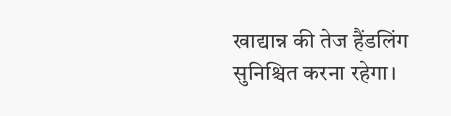खाद्यान्न की तेज हैंडलिंग सुनिश्चित करना रहेगा।